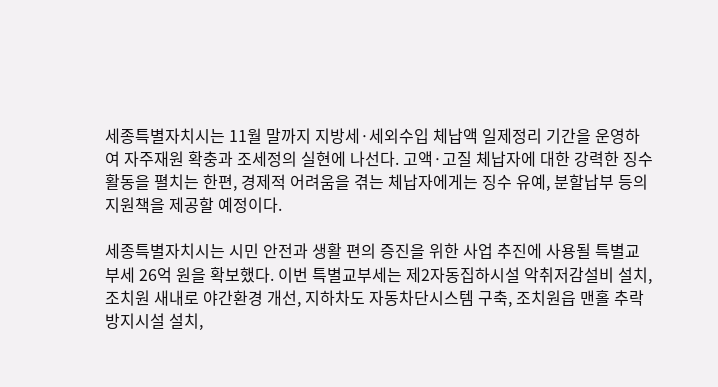세종특별자치시는 11월 말까지 지방세·세외수입 체납액 일제정리 기간을 운영하여 자주재원 확충과 조세정의 실현에 나선다. 고액·고질 체납자에 대한 강력한 징수 활동을 펼치는 한편, 경제적 어려움을 겪는 체납자에게는 징수 유예, 분할납부 등의 지원책을 제공할 예정이다.

세종특별자치시는 시민 안전과 생활 편의 증진을 위한 사업 추진에 사용될 특별교부세 26억 원을 확보했다. 이번 특별교부세는 제2자동집하시설 악취저감설비 설치, 조치원 새내로 야간환경 개선, 지하차도 자동차단시스템 구축, 조치원읍 맨홀 추락방지시설 설치,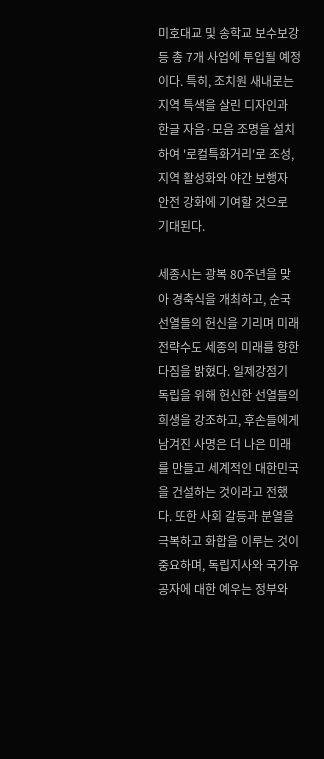미호대교 및 송학교 보수보강 등 총 7개 사업에 투입될 예정이다. 특히, 조치원 새내로는 지역 특색을 살린 디자인과 한글 자음·모음 조명을 설치하여 '로컬특화거리'로 조성, 지역 활성화와 야간 보행자 안전 강화에 기여할 것으로 기대된다.

세종시는 광복 80주년을 맞아 경축식을 개최하고, 순국선열들의 헌신을 기리며 미래전략수도 세종의 미래를 향한 다짐을 밝혔다. 일제강점기 독립을 위해 헌신한 선열들의 희생을 강조하고, 후손들에게 남겨진 사명은 더 나은 미래를 만들고 세계적인 대한민국을 건설하는 것이라고 전했다. 또한 사회 갈등과 분열을 극복하고 화합을 이루는 것이 중요하며, 독립지사와 국가유공자에 대한 예우는 정부와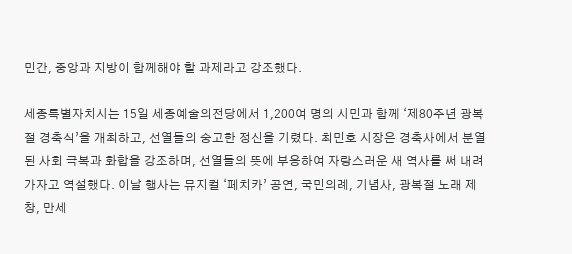민간, 중앙과 지방이 함께해야 할 과제라고 강조했다.

세종특별자치시는 15일 세종예술의전당에서 1,200여 명의 시민과 함께 ‘제80주년 광복절 경축식’을 개최하고, 선열들의 숭고한 정신을 기렸다. 최민호 시장은 경축사에서 분열된 사회 극복과 화합을 강조하며, 선열들의 뜻에 부응하여 자랑스러운 새 역사를 써 내려가자고 역설했다. 이날 행사는 뮤지컬 ‘페치카’ 공연, 국민의례, 기념사, 광복절 노래 제창, 만세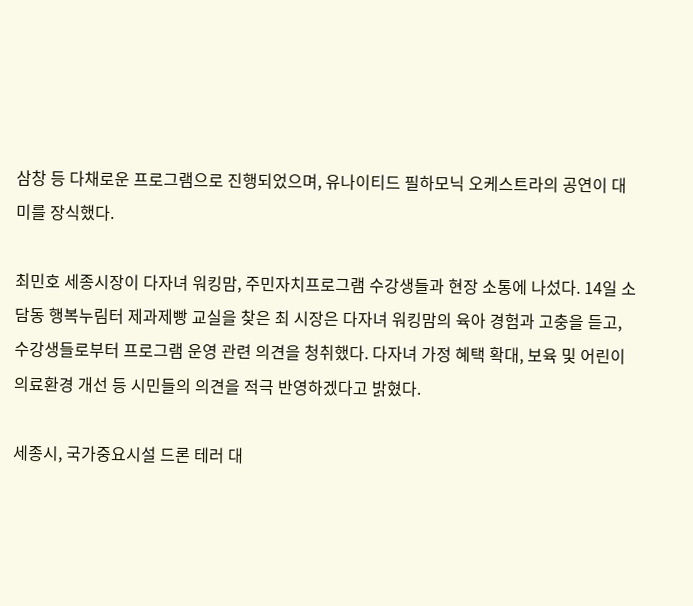삼창 등 다채로운 프로그램으로 진행되었으며, 유나이티드 필하모닉 오케스트라의 공연이 대미를 장식했다.

최민호 세종시장이 다자녀 워킹맘, 주민자치프로그램 수강생들과 현장 소통에 나섰다. 14일 소담동 행복누림터 제과제빵 교실을 찾은 최 시장은 다자녀 워킹맘의 육아 경험과 고충을 듣고, 수강생들로부터 프로그램 운영 관련 의견을 청취했다. 다자녀 가정 혜택 확대, 보육 및 어린이 의료환경 개선 등 시민들의 의견을 적극 반영하겠다고 밝혔다.

세종시, 국가중요시설 드론 테러 대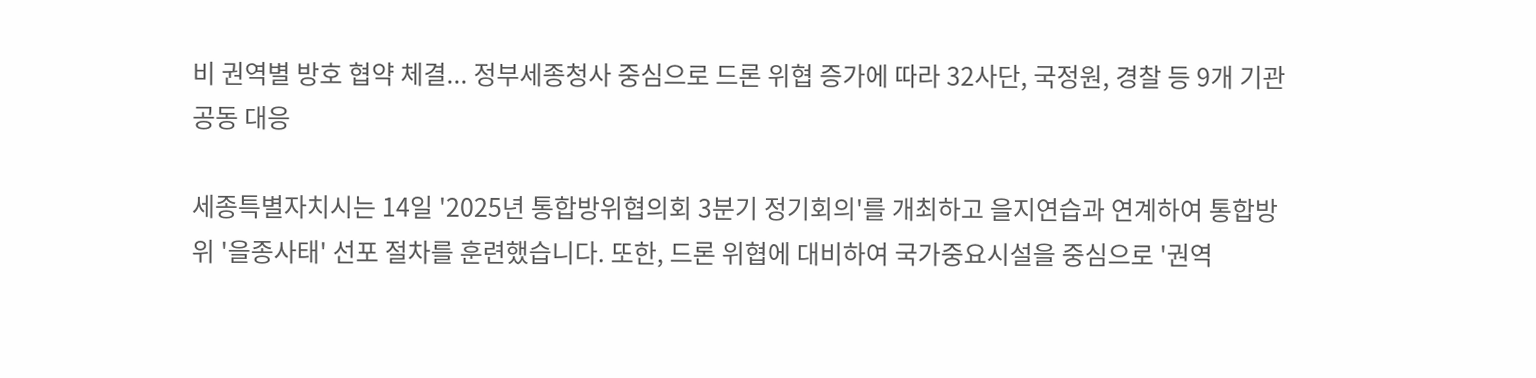비 권역별 방호 협약 체결... 정부세종청사 중심으로 드론 위협 증가에 따라 32사단, 국정원, 경찰 등 9개 기관 공동 대응

세종특별자치시는 14일 '2025년 통합방위협의회 3분기 정기회의'를 개최하고 을지연습과 연계하여 통합방위 '을종사태' 선포 절차를 훈련했습니다. 또한, 드론 위협에 대비하여 국가중요시설을 중심으로 '권역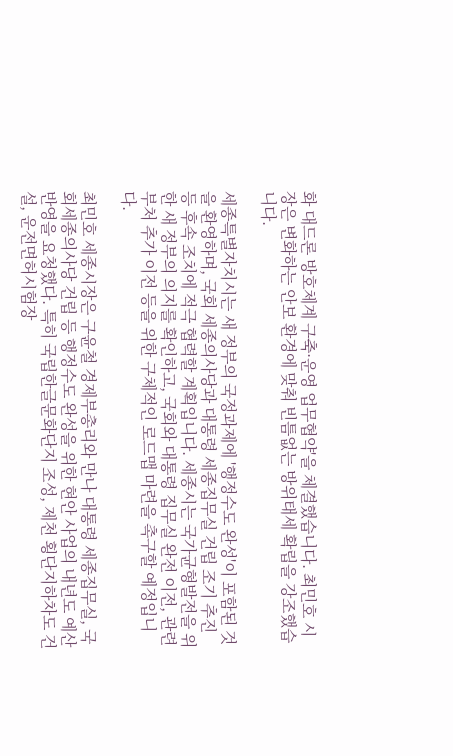화 대드론 방호체계 구축·운영 업무협약'을 체결했습니다. 최민호 시장은 변화하는 안보 환경에 맞춰 빈틈없는 방위태세 확립을 강조했습니다.

세종특별자치시는 새 정부의 국정과제에 '행정수도 완성'이 포함된 것을 환영하며, 국회 세종의사당과 대통령 세종집무실 건립 조기 추진 등 후속 조치에 적극 협력할 계획입니다. 세종시는 국가균형발전을 위한 새 정부의 의지를 확인하고, 국회와 대통령 집무실 완전 이전, 관련 부처 추가 이전 등을 위한 구체적인 로드맵 마련을 촉구할 예정입니다.

최민호 세종시장은 구윤철 경제부총리와 만나 대통령 세종집무실, 국회세종의사당 건립 등 행정수도 완성을 위한 현안 사업의 내년도 예산 반영을 요청했다. 특히 국립한글문화단지 조성, 제천 횡단지하차도 건설, 운전면허시험장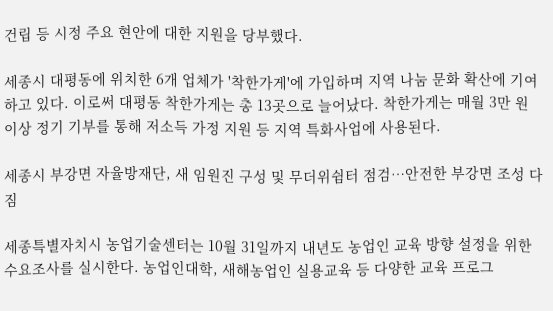건립 등 시정 주요 현안에 대한 지원을 당부했다.

세종시 대평동에 위치한 6개 업체가 '착한가게'에 가입하며 지역 나눔 문화 확산에 기여하고 있다. 이로써 대평동 착한가게는 총 13곳으로 늘어났다. 착한가게는 매월 3만 원 이상 정기 기부를 통해 저소득 가정 지원 등 지역 특화사업에 사용된다.

세종시 부강면 자율방재단, 새 임원진 구성 및 무더위쉼터 점검…안전한 부강면 조성 다짐

세종특별자치시 농업기술센터는 10월 31일까지 내년도 농업인 교육 방향 설정을 위한 수요조사를 실시한다. 농업인대학, 새해농업인 실용교육 등 다양한 교육 프로그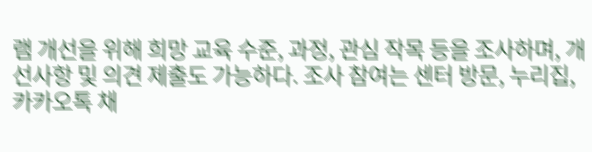램 개선을 위해 희망 교육 수준, 과정, 관심 작목 등을 조사하며, 개선사항 및 의견 제출도 가능하다. 조사 참여는 센터 방문, 누리집, 카카오톡 채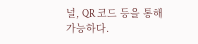널, QR 코드 등을 통해 가능하다.